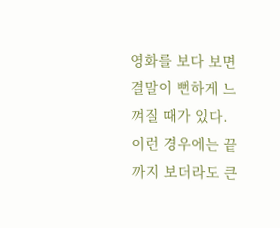영화를 보다 보면 결말이 뻔하게 느껴질 때가 있다. 이런 경우에는 끝까지 보더라도 큰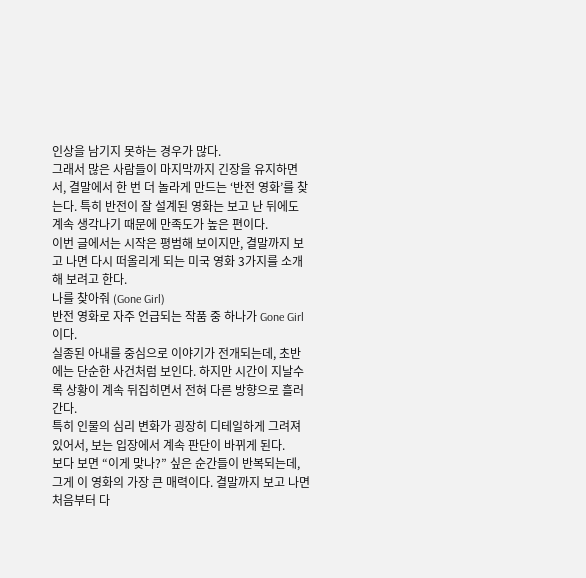인상을 남기지 못하는 경우가 많다.
그래서 많은 사람들이 마지막까지 긴장을 유지하면서, 결말에서 한 번 더 놀라게 만드는 ‘반전 영화’를 찾는다. 특히 반전이 잘 설계된 영화는 보고 난 뒤에도 계속 생각나기 때문에 만족도가 높은 편이다.
이번 글에서는 시작은 평범해 보이지만, 결말까지 보고 나면 다시 떠올리게 되는 미국 영화 3가지를 소개해 보려고 한다.
나를 찾아줘 (Gone Girl)
반전 영화로 자주 언급되는 작품 중 하나가 Gone Girl이다.
실종된 아내를 중심으로 이야기가 전개되는데, 초반에는 단순한 사건처럼 보인다. 하지만 시간이 지날수록 상황이 계속 뒤집히면서 전혀 다른 방향으로 흘러간다.
특히 인물의 심리 변화가 굉장히 디테일하게 그려져 있어서, 보는 입장에서 계속 판단이 바뀌게 된다.
보다 보면 “이게 맞나?” 싶은 순간들이 반복되는데, 그게 이 영화의 가장 큰 매력이다. 결말까지 보고 나면 처음부터 다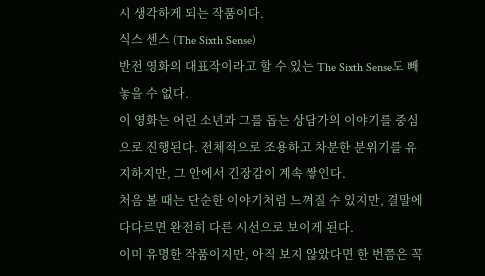시 생각하게 되는 작품이다.
식스 센스 (The Sixth Sense)
반전 영화의 대표작이라고 할 수 있는 The Sixth Sense도 빼놓을 수 없다.
이 영화는 어린 소년과 그를 돕는 상담가의 이야기를 중심으로 진행된다. 전체적으로 조용하고 차분한 분위기를 유지하지만, 그 안에서 긴장감이 계속 쌓인다.
처음 볼 때는 단순한 이야기처럼 느껴질 수 있지만, 결말에 다다르면 완전히 다른 시선으로 보이게 된다.
이미 유명한 작품이지만, 아직 보지 않았다면 한 번쯤은 꼭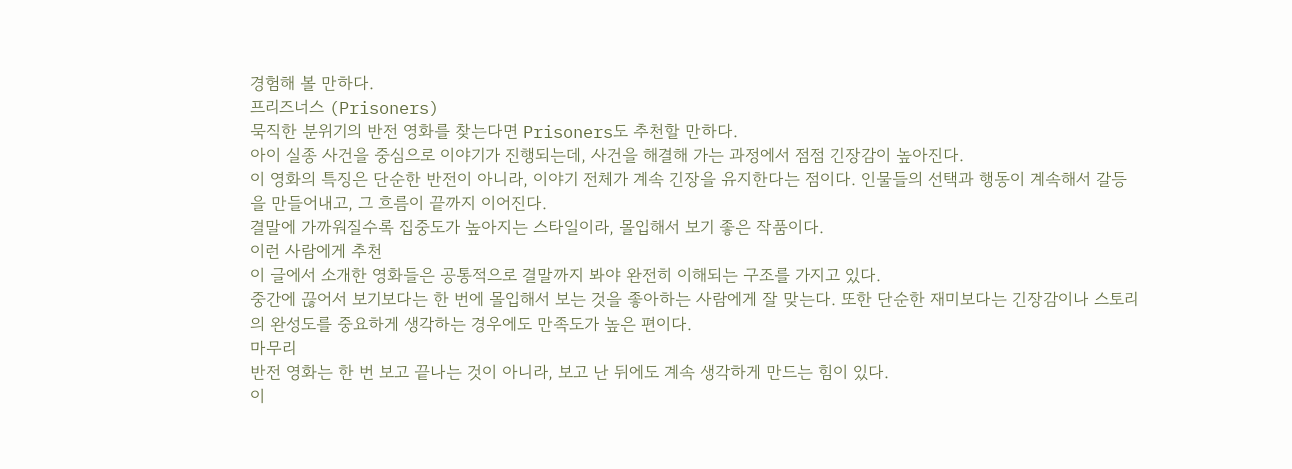경험해 볼 만하다.
프리즈너스 (Prisoners)
묵직한 분위기의 반전 영화를 찾는다면 Prisoners도 추천할 만하다.
아이 실종 사건을 중심으로 이야기가 진행되는데, 사건을 해결해 가는 과정에서 점점 긴장감이 높아진다.
이 영화의 특징은 단순한 반전이 아니라, 이야기 전체가 계속 긴장을 유지한다는 점이다. 인물들의 선택과 행동이 계속해서 갈등을 만들어내고, 그 흐름이 끝까지 이어진다.
결말에 가까워질수록 집중도가 높아지는 스타일이라, 몰입해서 보기 좋은 작품이다.
이런 사람에게 추천
이 글에서 소개한 영화들은 공통적으로 결말까지 봐야 완전히 이해되는 구조를 가지고 있다.
중간에 끊어서 보기보다는 한 번에 몰입해서 보는 것을 좋아하는 사람에게 잘 맞는다. 또한 단순한 재미보다는 긴장감이나 스토리의 완성도를 중요하게 생각하는 경우에도 만족도가 높은 편이다.
마무리
반전 영화는 한 번 보고 끝나는 것이 아니라, 보고 난 뒤에도 계속 생각하게 만드는 힘이 있다.
이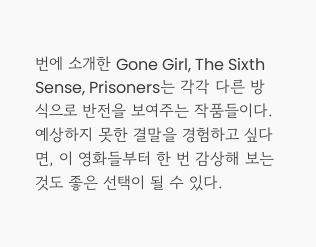번에 소개한 Gone Girl, The Sixth Sense, Prisoners는 각각 다른 방식으로 반전을 보여주는 작품들이다.
예상하지 못한 결말을 경험하고 싶다면, 이 영화들부터 한 번 감상해 보는 것도 좋은 선택이 될 수 있다.